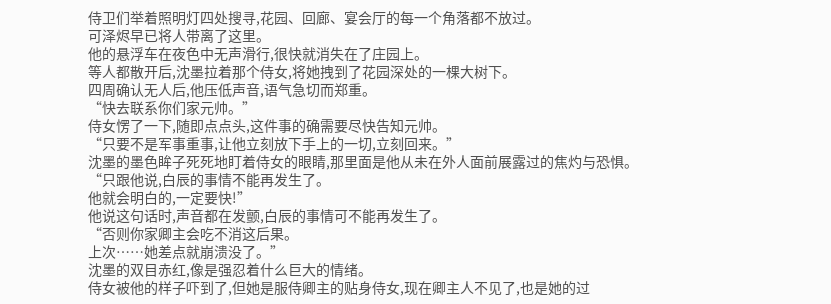侍卫们举着照明灯四处搜寻,花园、回廊、宴会厅的每一个角落都不放过。
可泽烬早已将人带离了这里。
他的悬浮车在夜色中无声滑行,很快就消失在了庄园上。
等人都散开后,沈墨拉着那个侍女,将她拽到了花园深处的一棵大树下。
四周确认无人后,他压低声音,语气急切而郑重。
“快去联系你们家元帅。”
侍女愣了一下,随即点点头,这件事的确需要尽快告知元帅。
“只要不是军事重事,让他立刻放下手上的一切,立刻回来。”
沈墨的墨色眸子死死地盯着侍女的眼睛,那里面是他从未在外人面前展露过的焦灼与恐惧。
“只跟他说,白辰的事情不能再发生了。
他就会明白的,一定要快!”
他说这句话时,声音都在发颤,白辰的事情可不能再发生了。
“否则你家卿主会吃不消这后果。
上次……她差点就崩溃没了。”
沈墨的双目赤红,像是强忍着什么巨大的情绪。
侍女被他的样子吓到了,但她是服侍卿主的贴身侍女,现在卿主人不见了,也是她的过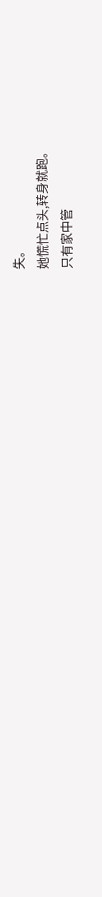失。
她慌忙点头,转身就跑。
只有家中管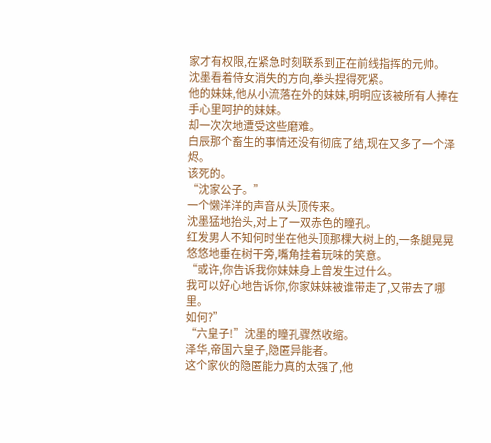家才有权限,在紧急时刻联系到正在前线指挥的元帅。
沈墨看着侍女消失的方向,拳头捏得死紧。
他的妹妹,他从小流落在外的妹妹,明明应该被所有人捧在手心里呵护的妹妹。
却一次次地遭受这些磨难。
白辰那个畜生的事情还没有彻底了结,现在又多了一个泽烬。
该死的。
“沈家公子。”
一个懒洋洋的声音从头顶传来。
沈墨猛地抬头,对上了一双赤色的瞳孔。
红发男人不知何时坐在他头顶那棵大树上的,一条腿晃晃悠悠地垂在树干旁,嘴角挂着玩味的笑意。
“或许,你告诉我你妹妹身上曾发生过什么。
我可以好心地告诉你,你家妹妹被谁带走了,又带去了哪里。
如何?”
“六皇子!”沈墨的瞳孔骤然收缩。
泽华,帝国六皇子,隐匿异能者。
这个家伙的隐匿能力真的太强了,他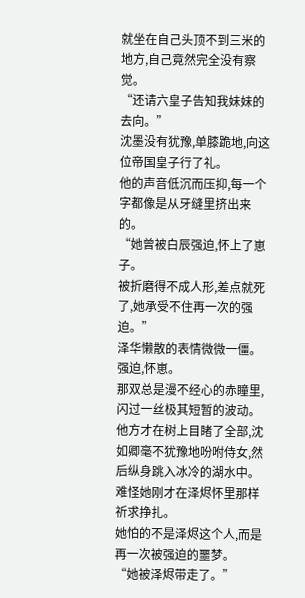就坐在自己头顶不到三米的地方,自己竟然完全没有察觉。
“还请六皇子告知我妹妹的去向。”
沈墨没有犹豫,单膝跪地,向这位帝国皇子行了礼。
他的声音低沉而压抑,每一个字都像是从牙缝里挤出来的。
“她曾被白辰强迫,怀上了崽子。
被折磨得不成人形,差点就死了,她承受不住再一次的强迫。”
泽华懒散的表情微微一僵。
强迫,怀崽。
那双总是漫不经心的赤瞳里,闪过一丝极其短暂的波动。
他方才在树上目睹了全部,沈如卿毫不犹豫地吩咐侍女,然后纵身跳入冰冷的湖水中。
难怪她刚才在泽烬怀里那样祈求挣扎。
她怕的不是泽烬这个人,而是再一次被强迫的噩梦。
“她被泽烬带走了。”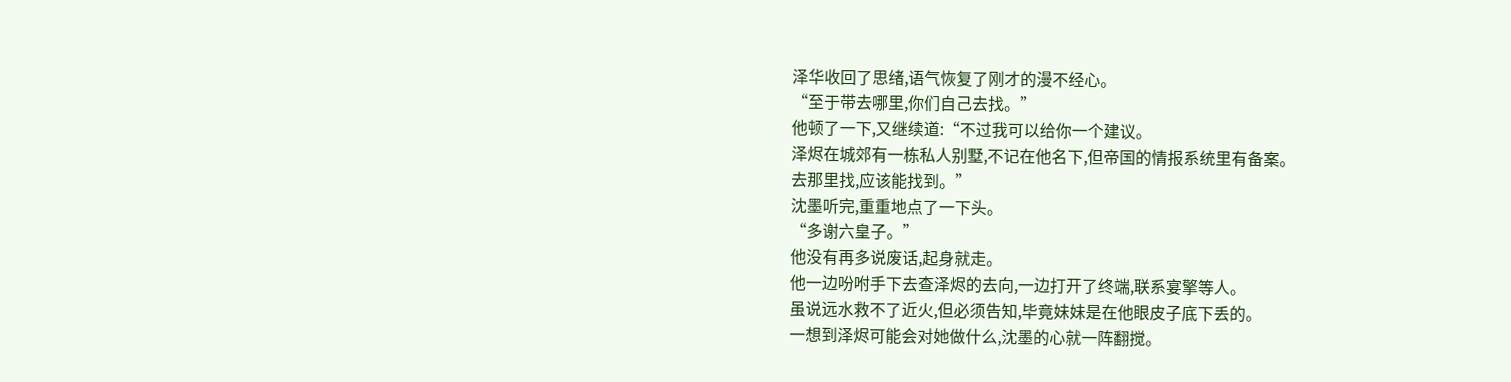泽华收回了思绪,语气恢复了刚才的漫不经心。
“至于带去哪里,你们自己去找。”
他顿了一下,又继续道:“不过我可以给你一个建议。
泽烬在城郊有一栋私人别墅,不记在他名下,但帝国的情报系统里有备案。
去那里找,应该能找到。”
沈墨听完,重重地点了一下头。
“多谢六皇子。”
他没有再多说废话,起身就走。
他一边吩咐手下去查泽烬的去向,一边打开了终端,联系宴擎等人。
虽说远水救不了近火,但必须告知,毕竟妹妹是在他眼皮子底下丢的。
一想到泽烬可能会对她做什么,沈墨的心就一阵翻搅。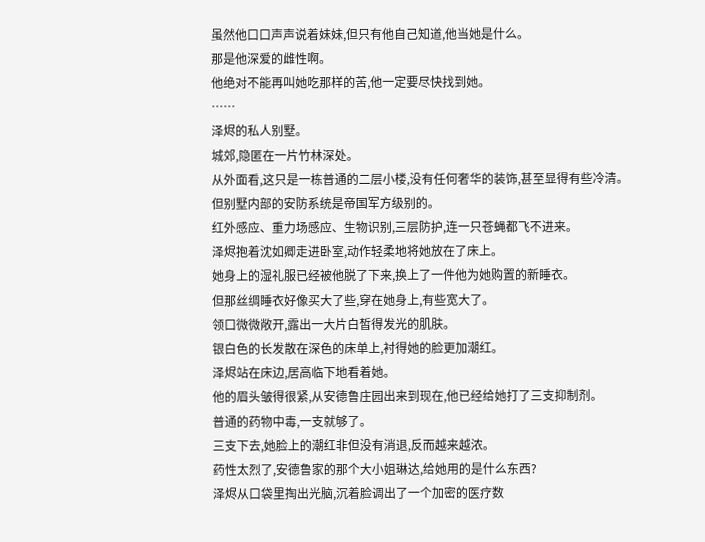虽然他口口声声说着妹妹,但只有他自己知道,他当她是什么。
那是他深爱的雌性啊。
他绝对不能再叫她吃那样的苦,他一定要尽快找到她。
……
泽烬的私人别墅。
城郊,隐匿在一片竹林深处。
从外面看,这只是一栋普通的二层小楼,没有任何奢华的装饰,甚至显得有些冷清。
但别墅内部的安防系统是帝国军方级别的。
红外感应、重力场感应、生物识别,三层防护,连一只苍蝇都飞不进来。
泽烬抱着沈如卿走进卧室,动作轻柔地将她放在了床上。
她身上的湿礼服已经被他脱了下来,换上了一件他为她购置的新睡衣。
但那丝绸睡衣好像买大了些,穿在她身上,有些宽大了。
领口微微敞开,露出一大片白皙得发光的肌肤。
银白色的长发散在深色的床单上,衬得她的脸更加潮红。
泽烬站在床边,居高临下地看着她。
他的眉头皱得很紧,从安德鲁庄园出来到现在,他已经给她打了三支抑制剂。
普通的药物中毒,一支就够了。
三支下去,她脸上的潮红非但没有消退,反而越来越浓。
药性太烈了,安德鲁家的那个大小姐琳达,给她用的是什么东西?
泽烬从口袋里掏出光脑,沉着脸调出了一个加密的医疗数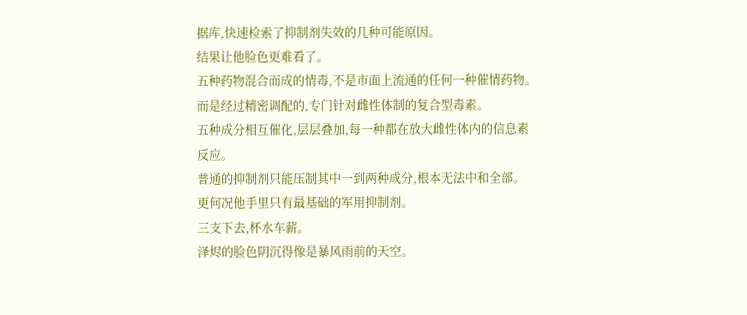据库,快速检索了抑制剂失效的几种可能原因。
结果让他脸色更难看了。
五种药物混合而成的情毒,不是市面上流通的任何一种催情药物。
而是经过精密调配的,专门针对雌性体制的复合型毒素。
五种成分相互催化,层层叠加,每一种都在放大雌性体内的信息素反应。
普通的抑制剂只能压制其中一到两种成分,根本无法中和全部。
更何况他手里只有最基础的军用抑制剂。
三支下去,杯水车薪。
泽烬的脸色阴沉得像是暴风雨前的天空。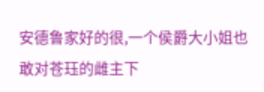安德鲁家好的很,一个侯爵大小姐也敢对苍珏的雌主下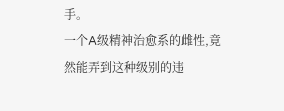手。
一个A级精神治愈系的雌性,竟然能弄到这种级别的违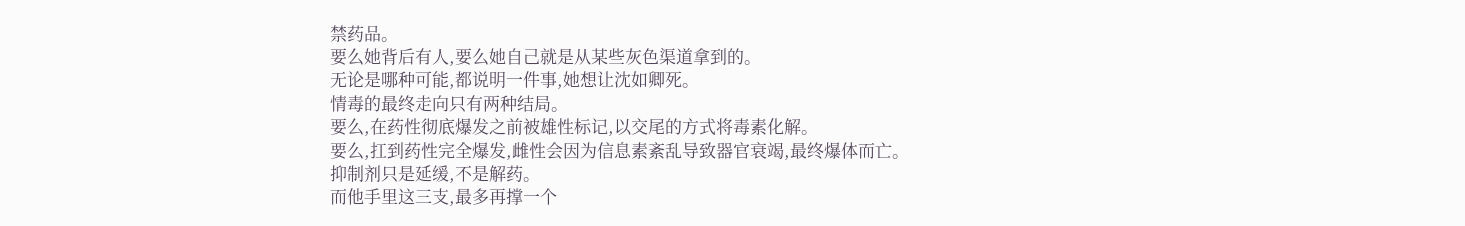禁药品。
要么她背后有人,要么她自己就是从某些灰色渠道拿到的。
无论是哪种可能,都说明一件事,她想让沈如卿死。
情毒的最终走向只有两种结局。
要么,在药性彻底爆发之前被雄性标记,以交尾的方式将毒素化解。
要么,扛到药性完全爆发,雌性会因为信息素紊乱导致器官衰竭,最终爆体而亡。
抑制剂只是延缓,不是解药。
而他手里这三支,最多再撑一个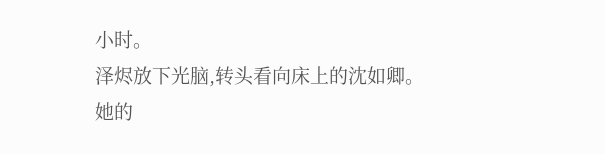小时。
泽烬放下光脑,转头看向床上的沈如卿。
她的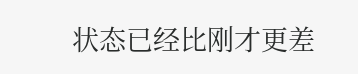状态已经比刚才更差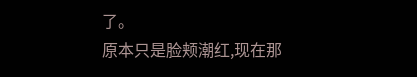了。
原本只是脸颊潮红,现在那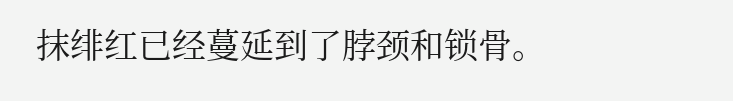抹绯红已经蔓延到了脖颈和锁骨。